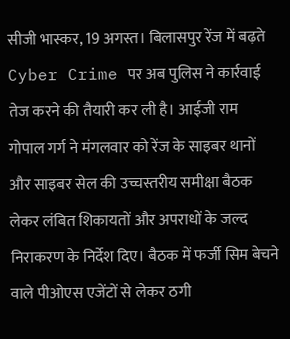सीजी भास्कर, 19 अगस्त। बिलासपुर रेंज में बढ़ते Cyber Crime पर अब पुलिस ने कार्रवाई तेज करने की तैयारी कर ली है। आईजी राम गोपाल गर्ग ने मंगलवार को रेंज के साइबर थानों और साइबर सेल की उच्चस्तरीय समीक्षा बैठक लेकर लंबित शिकायतों और अपराधों के जल्द निराकरण के निर्देश दिए। बैठक में फर्जी सिम बेचने वाले पीओएस एजेंटों से लेकर ठगी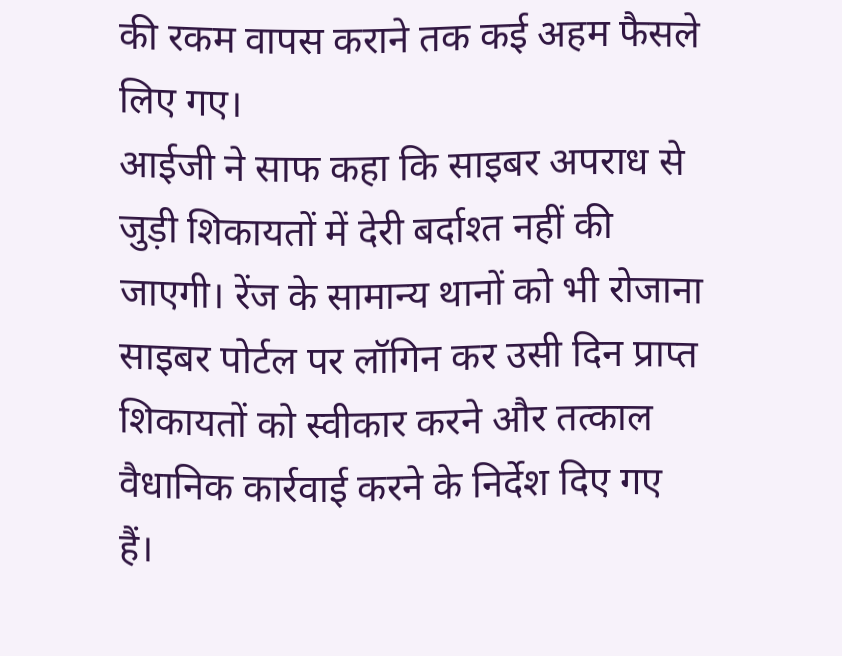की रकम वापस कराने तक कई अहम फैसले लिए गए।
आईजी ने साफ कहा कि साइबर अपराध से जुड़ी शिकायतों में देरी बर्दाश्त नहीं की जाएगी। रेंज के सामान्य थानों को भी रोजाना साइबर पोर्टल पर लॉगिन कर उसी दिन प्राप्त शिकायतों को स्वीकार करने और तत्काल वैधानिक कार्रवाई करने के निर्देश दिए गए हैं।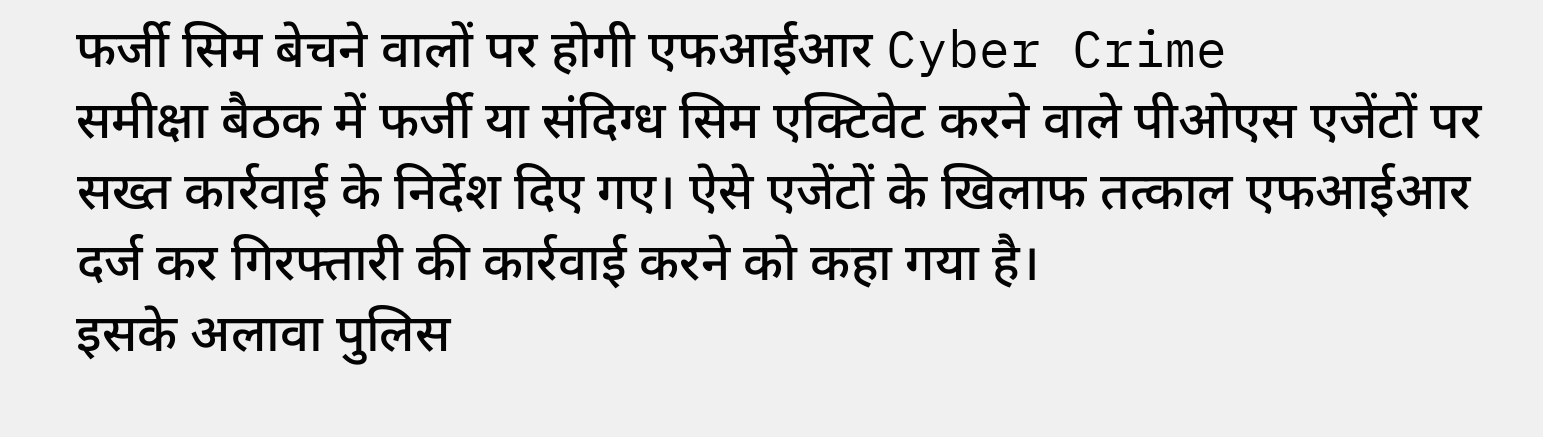फर्जी सिम बेचने वालों पर होगी एफआईआर Cyber Crime
समीक्षा बैठक में फर्जी या संदिग्ध सिम एक्टिवेट करने वाले पीओएस एजेंटों पर सख्त कार्रवाई के निर्देश दिए गए। ऐसे एजेंटों के खिलाफ तत्काल एफआईआर दर्ज कर गिरफ्तारी की कार्रवाई करने को कहा गया है।
इसके अलावा पुलिस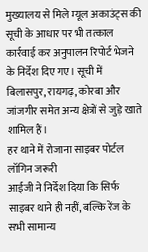मुख्यालय से मिले म्यूल अकाउंट्स की सूची के आधार पर भी तत्काल कार्रवाई कर अनुपालन रिपोर्ट भेजने के निर्देश दिए गए। सूची में बिलासपुर, रायगढ़, कोरबा और जांजगीर समेत अन्य क्षेत्रों से जुड़े खाते शामिल हैं।
हर थाने में रोजाना साइबर पोर्टल लॉगिन जरूरी
आईजी ने निर्देश दिया कि सिर्फ साइबर थाने ही नहीं, बल्कि रेंज के सभी सामान्य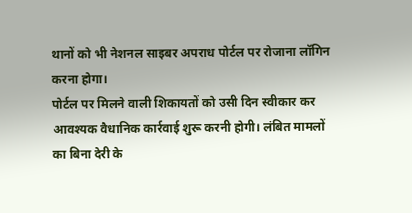थानों को भी नेशनल साइबर अपराध पोर्टल पर रोजाना लॉगिन करना होगा।
पोर्टल पर मिलने वाली शिकायतों को उसी दिन स्वीकार कर आवश्यक वैधानिक कार्रवाई शुरू करनी होगी। लंबित मामलों का बिना देरी के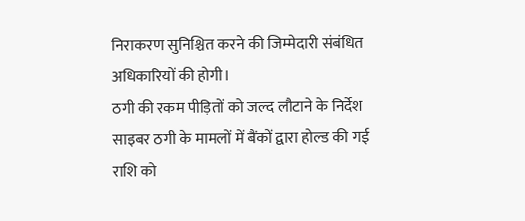निराकरण सुनिश्चित करने की जिम्मेदारी संबंधित अधिकारियों की होगी।
ठगी की रकम पीड़ितों को जल्द लौटाने के निर्देश
साइबर ठगी के मामलों में बैंकों द्वारा होल्ड की गई राशि को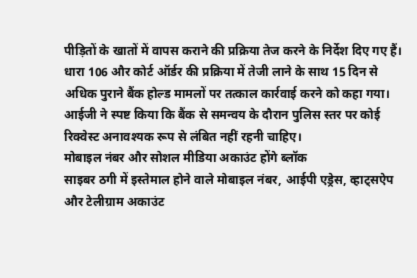पीड़ितों के खातों में वापस कराने की प्रक्रिया तेज करने के निर्देश दिए गए हैं।
धारा 106 और कोर्ट ऑर्डर की प्रक्रिया में तेजी लाने के साथ 15 दिन से अधिक पुराने बैंक होल्ड मामलों पर तत्काल कार्रवाई करने को कहा गया। आईजी ने स्पष्ट किया कि बैंक से समन्वय के दौरान पुलिस स्तर पर कोई रिक्वेस्ट अनावश्यक रूप से लंबित नहीं रहनी चाहिए।
मोबाइल नंबर और सोशल मीडिया अकाउंट होंगे ब्लॉक
साइबर ठगी में इस्तेमाल होने वाले मोबाइल नंबर, आईपी एड्रेस, व्हाट्सऐप और टेलीग्राम अकाउंट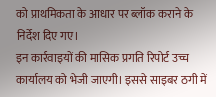को प्राथमिकता के आधार पर ब्लॉक कराने के निर्देश दिए गए।
इन कार्रवाइयों की मासिक प्रगति रिपोर्ट उच्च कार्यालय को भेजी जाएगी। इससे साइबर ठगी में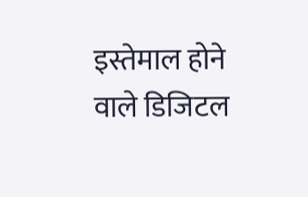इस्तेमाल होने वाले डिजिटल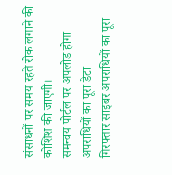संसाधनों पर समय रहते रोक लगाने की कोशिश की जाएगी।
समन्वय पोर्टल पर अपलोड होगा अपराधियों का पूरा डेटा
गिरफ्तार साइबर अपराधियों का पूरा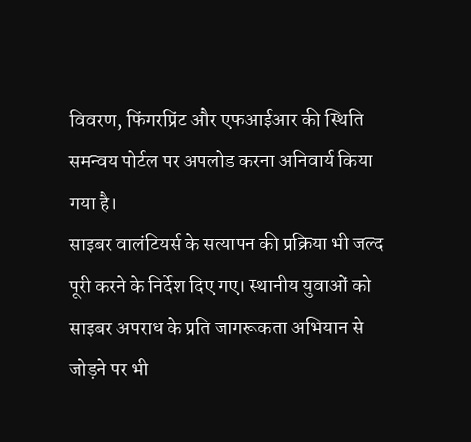विवरण, फिंगरप्रिंट और एफआईआर की स्थिति समन्वय पोर्टल पर अपलोड करना अनिवार्य किया गया है।
साइबर वालंटियर्स के सत्यापन की प्रक्रिया भी जल्द पूरी करने के निर्देश दिए गए। स्थानीय युवाओं को साइबर अपराध के प्रति जागरूकता अभियान से जोड़ने पर भी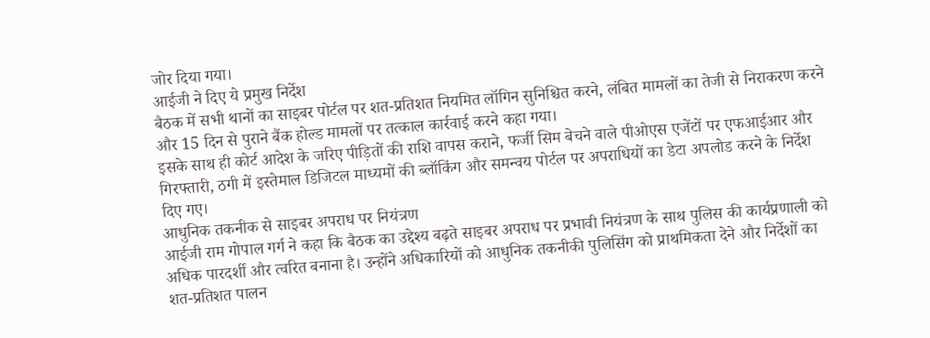जोर दिया गया।
आईजी ने दिए ये प्रमुख निर्देश
बैठक में सभी थानों का साइबर पोर्टल पर शत-प्रतिशत नियमित लॉगिन सुनिश्चित करने, लंबित मामलों का तेजी से निराकरण करने और 15 दिन से पुराने बैंक होल्ड मामलों पर तत्काल कार्रवाई करने कहा गया।
इसके साथ ही कोर्ट आदेश के जरिए पीड़ितों की राशि वापस कराने, फर्जी सिम बेचने वाले पीओएस एजेंटों पर एफआईआर और गिरफ्तारी, ठगी में इस्तेमाल डिजिटल माध्यमों की ब्लॉकिंग और समन्वय पोर्टल पर अपराधियों का डेटा अपलोड करने के निर्देश दिए गए।
आधुनिक तकनीक से साइबर अपराध पर नियंत्रण
आईजी राम गोपाल गर्ग ने कहा कि बैठक का उद्देश्य बढ़ते साइबर अपराध पर प्रभावी नियंत्रण के साथ पुलिस की कार्यप्रणाली को अधिक पारदर्शी और त्वरित बनाना है। उन्होंने अधिकारियों को आधुनिक तकनीकी पुलिसिंग को प्राथमिकता देने और निर्देशों का शत-प्रतिशत पालन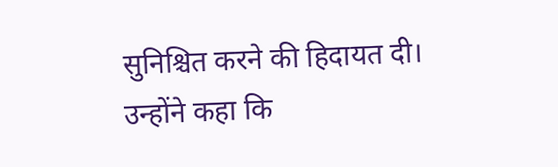सुनिश्चित करने की हिदायत दी।
उन्होंने कहा कि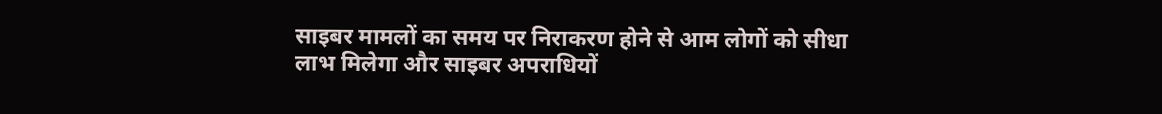साइबर मामलों का समय पर निराकरण होने से आम लोगों को सीधा लाभ मिलेगा और साइबर अपराधियों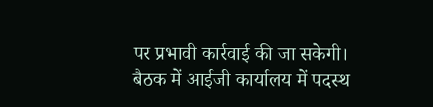पर प्रभावी कार्रवाई की जा सकेगी।
बैठक में आईजी कार्यालय में पदस्थ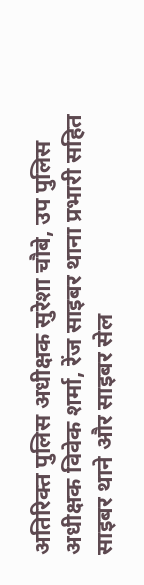अतिरिक्त पुलिस अधीक्षक सुरेशा चौबे, उप पुलिस अधीक्षक विवेक शर्मा, रेंज साइबर थाना प्रभारी सहित साइबर थाने और साइबर सेल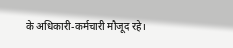के अधिकारी-कर्मचारी मौजूद रहे।